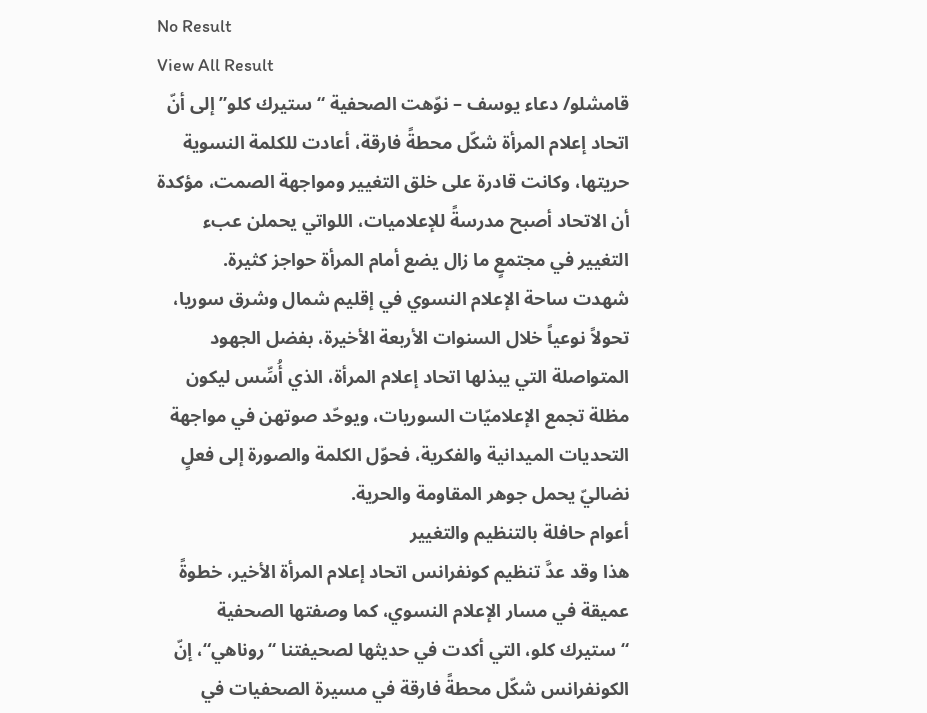No Result
View All Result
قامشلو/ دعاء يوسف – نوّهت الصحفية “ستيرك كلو” إلى أنّ اتحاد إعلام المرأة شكّل محطةً فارقة، أعادت للكلمة النسوية حريتها، وكانت قادرة على خلق التغيير ومواجهة الصمت، مؤكدة أن الاتحاد أصبح مدرسةً للإعلاميات، اللواتي يحملن عبء التغيير في مجتمعٍ ما زال يضع أمام المرأة حواجز كثيرة.
شهدت ساحة الإعلام النسوي في إقليم شمال وشرق سوريا، تحولاً نوعياً خلال السنوات الأربعة الأخيرة، بفضل الجهود المتواصلة التي يبذلها اتحاد إعلام المرأة، الذي أُسِّس ليكون مظلة تجمع الإعلاميّات السوريات، ويوحّد صوتهن في مواجهة التحديات الميدانية والفكرية، فحوّل الكلمة والصورة إلى فعلٍ نضاليّ يحمل جوهر المقاومة والحرية.
أعوام حافلة بالتنظيم والتغيير
هذا وقد عدَّ تنظيم كونفرانس اتحاد إعلام المرأة الأخير، خطوةً عميقة في مسار الإعلام النسوي، كما وصفتها الصحفية “ستيرك كلو، التي أكدت في حديثها لصحيفتنا “روناهي“، إنّ الكونفرانس شكّل محطةً فارقة في مسيرة الصحفيات في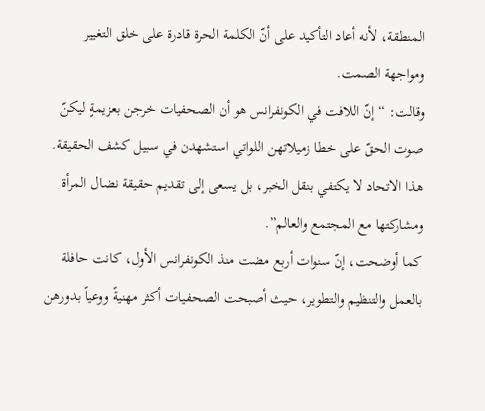المنطقة، لأنه أعاد التأكيد على أنّ الكلمة الحرة قادرة على خلق التغيير ومواجهة الصمت.
وقالت: “إنّ اللافت في الكونفرانس هو أن الصحفيات خرجن بعزيمةٍ ليكنّ صوت الحقّ على خطا زميلاتهن اللواتي استشهدن في سبيل كشف الحقيقة. هذا الاتحاد لا يكتفي بنقل الخبر، بل يسعى إلى تقديم حقيقة نضال المرأة ومشاركتها مع المجتمع والعالم”.
كما أوضحت، إنّ سنوات أربع مضت منذ الكونفرانس الأول، كانت حافلة بالعمل والتنظيم والتطوير، حيث أصبحت الصحفيات أكثر مهنيةً ووعياً بدورهن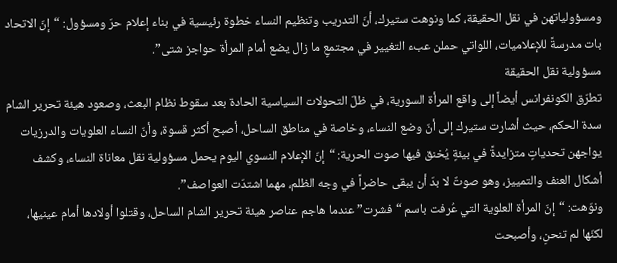ومسؤولياتهن في نقل الحقيقة، كما ونوهت ستيرك، أنّ التدريب وتنظيم النساء خطوة رئيسية في بناء إعلام حرّ ومسؤول: “إنّ الاتحاد بات مدرسةً للإعلاميات، اللواتي حملن عبء التغيير في مجتمعٍ ما زال يضع أمام المرأة حواجز شتى”.
مسؤولية نقل الحقيقة
تطرّق الكونفرانس أيضاً إلى واقع المرأة السورية، في ظلّ التحولات السياسية الحادة بعد سقوط نظام البعث، وصعود هيئة تحرير الشام سدة الحكم، حيث أشارت ستيرك إلى أنّ وضع النساء، وخاصة في مناطق الساحل، أصبح أكثر قسوة، وأنّ النساء العلويات والدرزيات يواجهن تحدياتٍ متزايدةً في بيئةٍ يُخنق فيها صوت الحرية: “إنّ الإعلام النسوي اليوم يحمل مسؤولية نقل معاناة النساء، وكشف أشكال العنف والتمييز، وهو صوتٌ لا بدّ أن يبقى حاضراً في وجه الظلم، مهما اشتدّت العواصف”.
ونوّهت: “إنّ المرأة العلوية التي عُرفت باسم “فشرت” عندما هاجم عناصر هيئة تحرير الشام الساحل، وقتلوا أولادها أمام عينيها، لكنّها لم تنحنِ، وأصبحت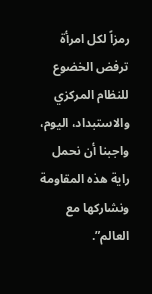رمزاً لكل امرأة ترفض الخضوع للنظام المركزي والاستبداد، اليوم، واجبنا أن نحمل راية هذه المقاومة ونشاركها مع العالم”.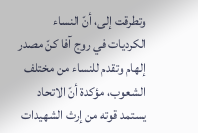وتطرقت إلى، أنّ النساء الكرديات في روج آفا كنّ مصدر إلهام وتقدم للنساء من مختلف الشعوب، مؤكدة أنّ الاتحاد يستمد قوته من إرث الشهيدات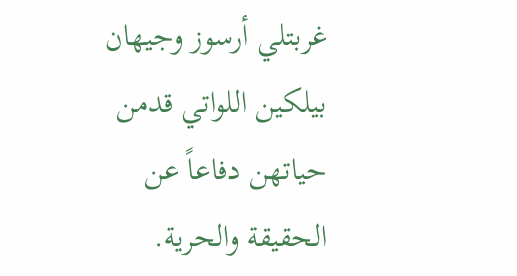غربتلي أرسوز وجيهان بيلكين اللواتي قدمن حياتهن دفاعاً عن الحقيقة والحرية.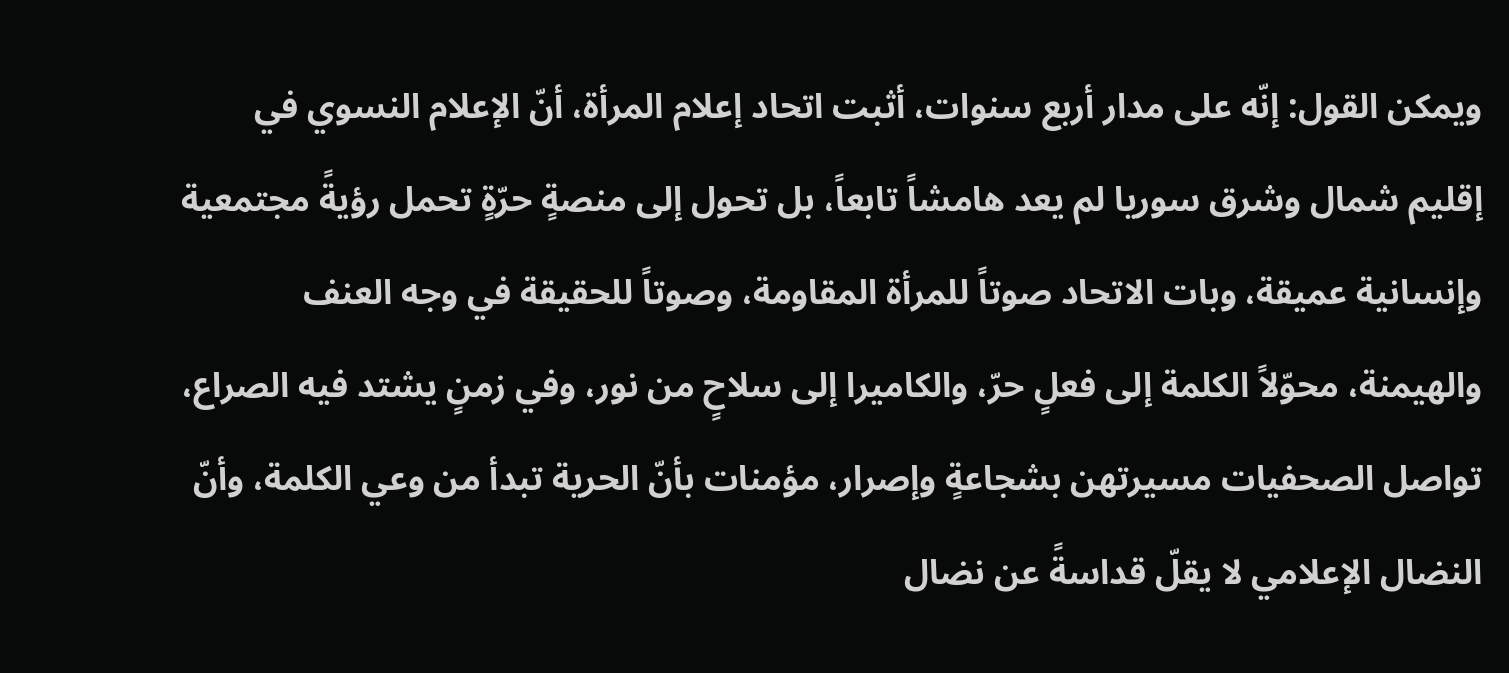ويمكن القول: إنّه على مدار أربع سنوات، أثبت اتحاد إعلام المرأة، أنّ الإعلام النسوي في إقليم شمال وشرق سوريا لم يعد هامشاً تابعاً، بل تحول إلى منصةٍ حرّةٍ تحمل رؤيةً مجتمعية وإنسانية عميقة، وبات الاتحاد صوتاً للمرأة المقاومة، وصوتاً للحقيقة في وجه العنف والهيمنة، محوّلاً الكلمة إلى فعلٍ حرّ، والكاميرا إلى سلاحٍ من نور، وفي زمنٍ يشتد فيه الصراع، تواصل الصحفيات مسيرتهن بشجاعةٍ وإصرار، مؤمنات بأنّ الحرية تبدأ من وعي الكلمة، وأنّ النضال الإعلامي لا يقلّ قداسةً عن نضال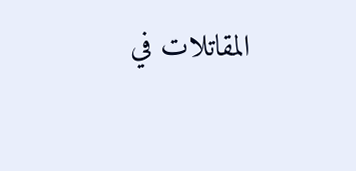المقاتلات في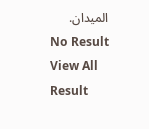الميدان.
No Result
View All Result